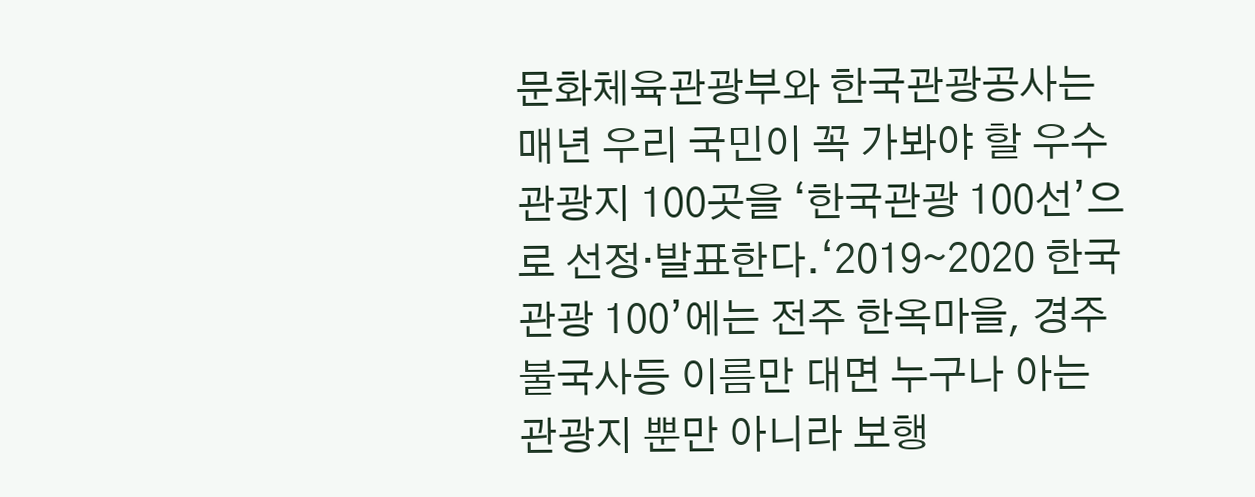문화체육관광부와 한국관광공사는 매년 우리 국민이 꼭 가봐야 할 우수 관광지 100곳을 ‘한국관광 100선’으로 선정·발표한다.‘2019∼2020 한국관광 100’에는 전주 한옥마을, 경주 불국사등 이름만 대면 누구나 아는 관광지 뿐만 아니라 보행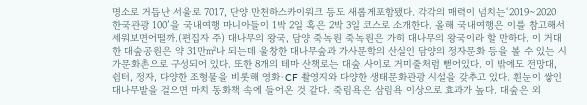명소로 거듭난 서울로 7017, 단양 만천하스카이워크 등도 새롭게포함됐다. 각각의 매력이 넘치는‘2019∼2020 한국관광 100’을 국내여행 마니아들이 1박 2일 혹은 2박 3일 코스로 소개한다. 올해 국내여행은 이를 참고해서 세워보면어떨까.(편집자 주) 대나무의 왕국, 담양 죽녹원 죽녹원은 가히 대나무의 왕국이라 할 만하다. 이 거대한 대숲공원은 약 31만㎡나 되는데 울창한 대나무숲과 가사문학의 산실인 담양의 정자문화 등을 볼 수 있는 시가문화촌으로 구성되어 있다. 또한 8개의 테마 산책로는 대숲 사이로 거미줄처럼 뻗어있다. 이 밖에도 전망대, 쉼터, 정자, 다양한 조형물을 비롯해 영화·CF 촬영지와 다양한 생태문화관광 시설을 갖추고 있다. 흰눈이 쌓인 대나무밭을 걸으면 마치 동화책 속에 들어온 것 같다. 죽림욕은 삼림욕 이상으로 효과가 높다. 대숲은 외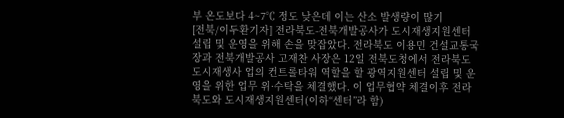부 온도보다 4~7℃ 정도 낮은데 이는 산소 발생량이 많기
[전북/이두환기자] 전라북도-전북개발공사가 도시재생지원센터 설립 및 운영을 위해 손을 맞잡았다. 전라북도 이용민 건설교통국장과 전북개발공사 고재찬 사장은 12일 전북도청에서 전라북도 도시재생사 업의 컨트롤타워 역할을 할 광역지원센터 설립 및 운영을 위한 업무 위·수탁을 체결했다. 이 업무협약 체결이후 전라북도와 도시재생지원센터(이하“센터”라 함)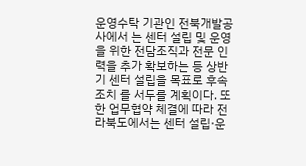운영수탁 기관인 전북개발공사에서 는 센터 설립 및 운영을 위한 전담조직과 전문 인력을 추가 확보하는 등 상반기 센터 설립을 목표로 후속조치 를 서두를 계획이다. 또한 업무협약 체결에 따라 전라북도에서는 센터 설립·운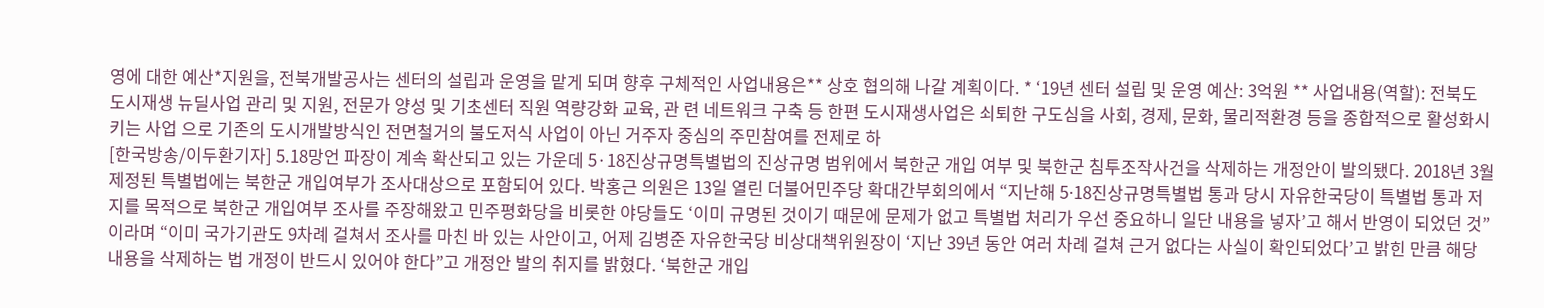영에 대한 예산*지원을, 전북개발공사는 센터의 설립과 운영을 맡게 되며 향후 구체적인 사업내용은** 상호 협의해 나갈 계획이다. * ‘19년 센터 설립 및 운영 예산: 3억원 ** 사업내용(역할): 전북도 도시재생 뉴딜사업 관리 및 지원, 전문가 양성 및 기초센터 직원 역량강화 교육, 관 련 네트워크 구축 등 한편 도시재생사업은 쇠퇴한 구도심을 사회, 경제, 문화, 물리적환경 등을 종합적으로 활성화시키는 사업 으로 기존의 도시개발방식인 전면철거의 불도저식 사업이 아닌 거주자 중심의 주민참여를 전제로 하
[한국방송/이두환기자] 5.18망언 파장이 계속 확산되고 있는 가운데 5·18진상규명특별법의 진상규명 범위에서 북한군 개입 여부 및 북한군 침투조작사건을 삭제하는 개정안이 발의됐다. 2018년 3월 제정된 특별법에는 북한군 개입여부가 조사대상으로 포함되어 있다. 박홍근 의원은 13일 열린 더불어민주당 확대간부회의에서 “지난해 5⋅18진상규명특별법 통과 당시 자유한국당이 특별법 통과 저지를 목적으로 북한군 개입여부 조사를 주장해왔고 민주평화당을 비롯한 야당들도 ‘이미 규명된 것이기 때문에 문제가 없고 특별법 처리가 우선 중요하니 일단 내용을 넣자’고 해서 반영이 되었던 것”이라며 “이미 국가기관도 9차례 걸쳐서 조사를 마친 바 있는 사안이고, 어제 김병준 자유한국당 비상대책위원장이 ‘지난 39년 동안 여러 차례 걸쳐 근거 없다는 사실이 확인되었다’고 밝힌 만큼 해당 내용을 삭제하는 법 개정이 반드시 있어야 한다”고 개정안 발의 취지를 밝혔다. ‘북한군 개입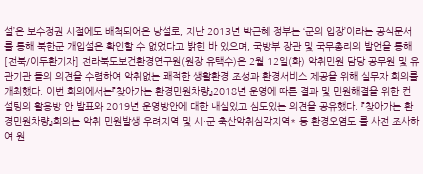설’은 보수정권 시절에도 배척되어온 낭설로, 지난 2013년 박근혜 정부는 ‘군의 입장’이라는 공식문서를 통해 북한군 개입설은 확인할 수 없었다고 밝힌 바 있으며, 국방부 장관 및 국무총리의 발언을 통해
[전북/이두환기자] 전라북도보건환경연구원(원장 유택수)은 2월 12일(화) 악취민원 담당 공무원 및 유관기관 들의 의견을 수렴하여 악취없는 쾌적한 생활환경 조성과 환경서비스 제공을 위해 실무자 회의를 개최했다. 이번 회의에서는『찾아가는 환경민원차량』2018년 운영에 따른 결과 및 민원해결을 위한 컨설팅의 활용방 안 발표와 2019년 운영방안에 대한 내실있고 심도있는 의견을 공유했다. 『찾아가는 환경민원차량』회의는 악취 민원발생 우려지역 및 시·군 축산악취심각지역* 등 환경오염도 를 사전 조사하여 원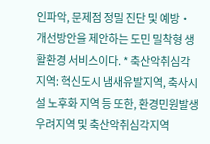인파악, 문제점 정밀 진단 및 예방‧개선방안을 제안하는 도민 밀착형 생활환경 서비스이다. * 축산악취심각지역: 혁신도시 냄새유발지역, 축사시설 노후화 지역 등 또한, 환경민원발생 우려지역 및 축산악취심각지역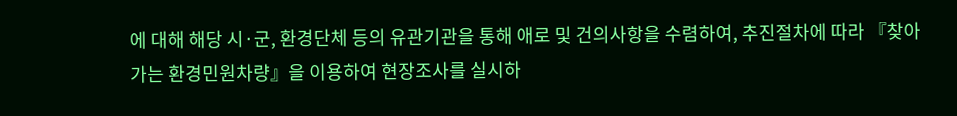에 대해 해당 시·군, 환경단체 등의 유관기관을 통해 애로 및 건의사항을 수렴하여, 추진절차에 따라 『찾아가는 환경민원차량』을 이용하여 현장조사를 실시하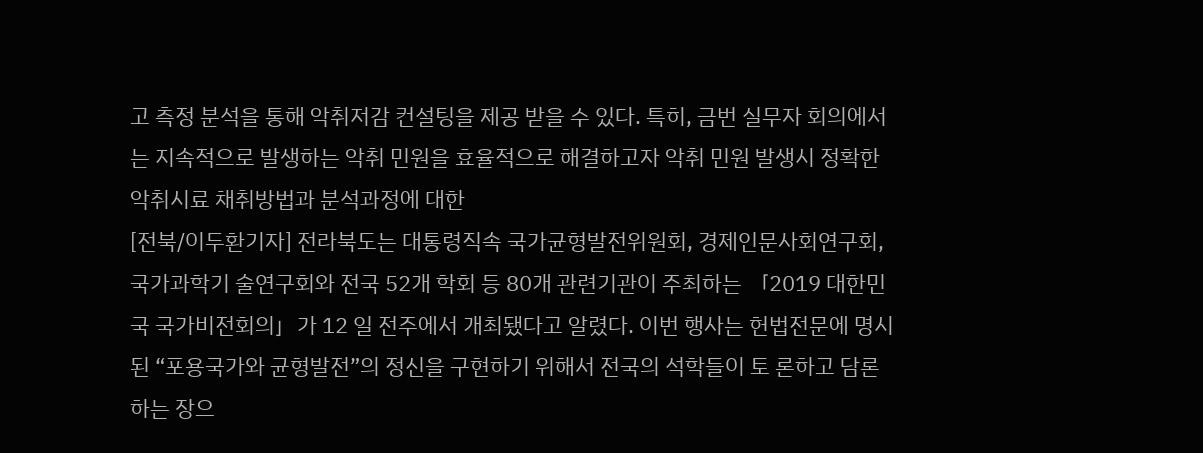고 측정 분석을 통해 악취저감 컨설팅을 제공 받을 수 있다. 특히, 금번 실무자 회의에서는 지속적으로 발생하는 악취 민원을 효율적으로 해결하고자 악취 민원 발생시 정확한 악취시료 채취방법과 분석과정에 대한
[전북/이두환기자] 전라북도는 대통령직속 국가균형발전위원회, 경제인문사회연구회, 국가과학기 술연구회와 전국 52개 학회 등 80개 관련기관이 주최하는 「2019 대한민국 국가비전회의」가 12 일 전주에서 개최됐다고 알렸다. 이번 행사는 헌법전문에 명시된 “포용국가와 균형발전”의 정신을 구현하기 위해서 전국의 석학들이 토 론하고 담론하는 장으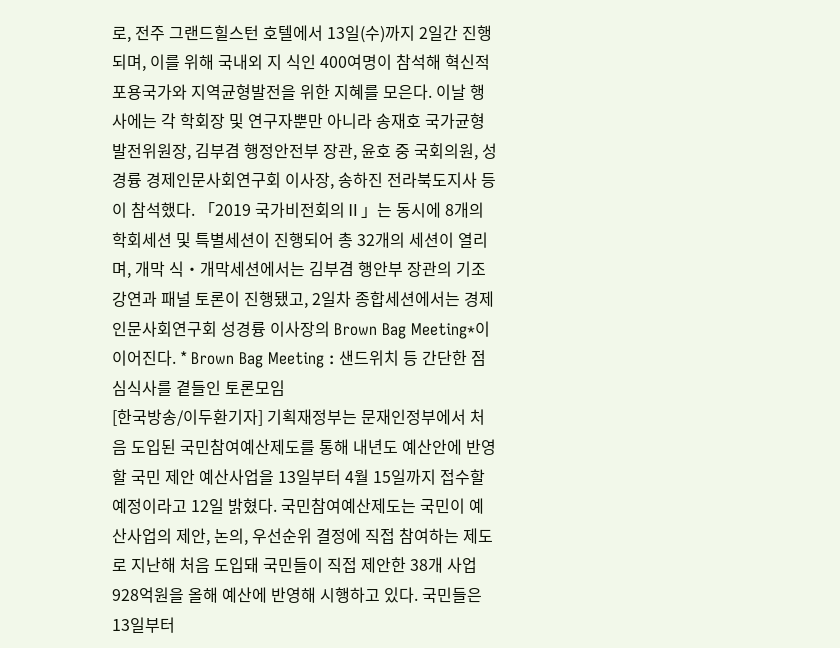로, 전주 그랜드힐스턴 호텔에서 13일(수)까지 2일간 진행되며, 이를 위해 국내외 지 식인 400여명이 참석해 혁신적 포용국가와 지역균형발전을 위한 지혜를 모은다. 이날 행사에는 각 학회장 및 연구자뿐만 아니라 송재호 국가균형발전위원장, 김부겸 행정안전부 장관, 윤호 중 국회의원, 성경륭 경제인문사회연구회 이사장, 송하진 전라북도지사 등이 참석했다. 「2019 국가비전회의Ⅱ」는 동시에 8개의 학회세션 및 특별세션이 진행되어 총 32개의 세션이 열리며, 개막 식‧개막세션에서는 김부겸 행안부 장관의 기조강연과 패널 토론이 진행됐고, 2일차 종합세션에서는 경제 인문사회연구회 성경륭 이사장의 Brown Bag Meeting*이 이어진다. * Brown Bag Meeting : 샌드위치 등 간단한 점심식사를 곁들인 토론모임
[한국방송/이두환기자] 기획재정부는 문재인정부에서 처음 도입된 국민참여예산제도를 통해 내년도 예산안에 반영할 국민 제안 예산사업을 13일부터 4월 15일까지 접수할 예정이라고 12일 밝혔다. 국민참여예산제도는 국민이 예산사업의 제안, 논의, 우선순위 결정에 직접 참여하는 제도로 지난해 처음 도입돼 국민들이 직접 제안한 38개 사업 928억원을 올해 예산에 반영해 시행하고 있다. 국민들은 13일부터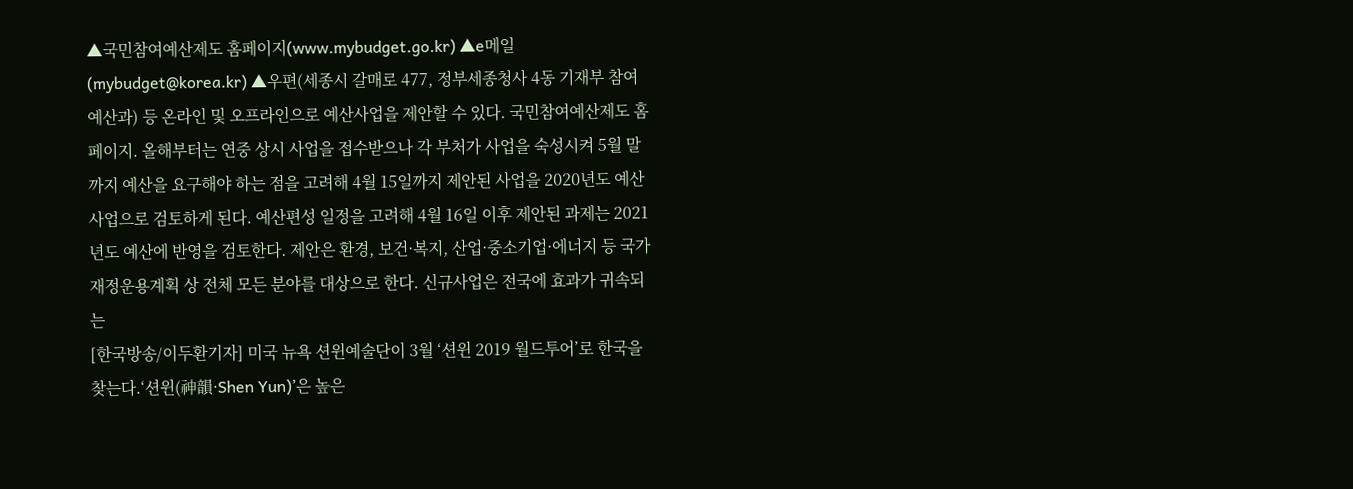▲국민참여예산제도 홈페이지(www.mybudget.go.kr) ▲e메일(mybudget@korea.kr) ▲우편(세종시 갈매로 477, 정부세종청사 4동 기재부 참여예산과) 등 온라인 및 오프라인으로 예산사업을 제안할 수 있다. 국민참여예산제도 홈페이지. 올해부터는 연중 상시 사업을 접수받으나 각 부처가 사업을 숙성시켜 5월 말까지 예산을 요구해야 하는 점을 고려해 4월 15일까지 제안된 사업을 2020년도 예산사업으로 검토하게 된다. 예산편성 일정을 고려해 4월 16일 이후 제안된 과제는 2021년도 예산에 반영을 검토한다. 제안은 환경, 보건·복지, 산업·중소기업·에너지 등 국가재정운용계획 상 전체 모든 분야를 대상으로 한다. 신규사업은 전국에 효과가 귀속되는
[한국방송/이두환기자] 미국 뉴욕 션윈예술단이 3월 ‘션윈 2019 월드투어’로 한국을 찾는다.‘션윈(神韻·Shen Yun)’은 높은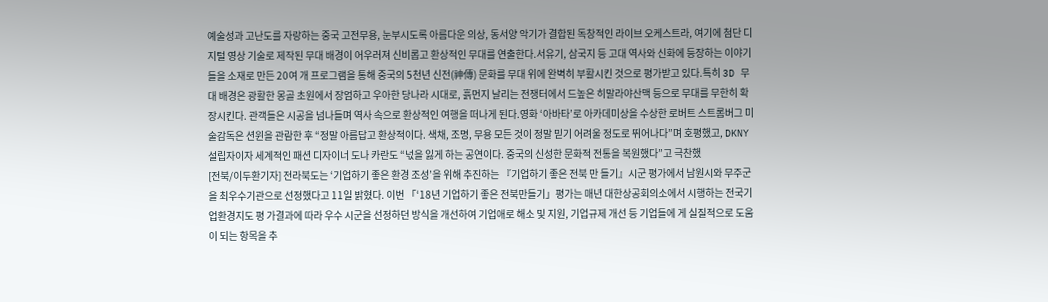예술성과 고난도를 자랑하는 중국 고전무용, 눈부시도록 아름다운 의상, 동서양 악기가 결합된 독창적인 라이브 오케스트라, 여기에 첨단 디지털 영상 기술로 제작된 무대 배경이 어우러져 신비롭고 환상적인 무대를 연출한다.서유기, 삼국지 등 고대 역사와 신화에 등장하는 이야기들을 소재로 만든 20여 개 프로그램을 통해 중국의 5천년 신전(神傳) 문화를 무대 위에 완벽히 부활시킨 것으로 평가받고 있다.특히 3D 무대 배경은 광활한 몽골 초원에서 장엄하고 우아한 당나라 시대로, 흙먼지 날리는 전쟁터에서 드높은 히말라야산맥 등으로 무대를 무한히 확장시킨다. 관객들은 시공을 넘나들며 역사 속으로 환상적인 여행을 떠나게 된다.영화 ‘아바타’로 아카데미상을 수상한 로버트 스트롬버그 미술감독은 션윈을 관람한 후 “정말 아름답고 환상적이다. 색채, 조명, 무용 모든 것이 정말 믿기 어려울 정도로 뛰어나다”며 호평했고, DKNY 설립자이자 세계적인 패션 디자이너 도나 카란도 “넋을 잃게 하는 공연이다. 중국의 신성한 문화적 전통을 복원했다”고 극찬했
[전북/이두환기자] 전라북도는 ‘기업하기 좋은 환경 조성’을 위해 추진하는 『기업하기 좋은 전북 만 들기』시군 평가에서 남원시와 무주군을 최우수기관으로 선정했다고 11일 밝혔다. 이번 「‘18년 기업하기 좋은 전북만들기」평가는 매년 대한상공회의소에서 시행하는 전국기업환경지도 평 가결과에 따라 우수 시군을 선정하던 방식을 개선하여 기업애로 해소 및 지원, 기업규제 개선 등 기업들에 게 실질적으로 도움이 되는 항목을 추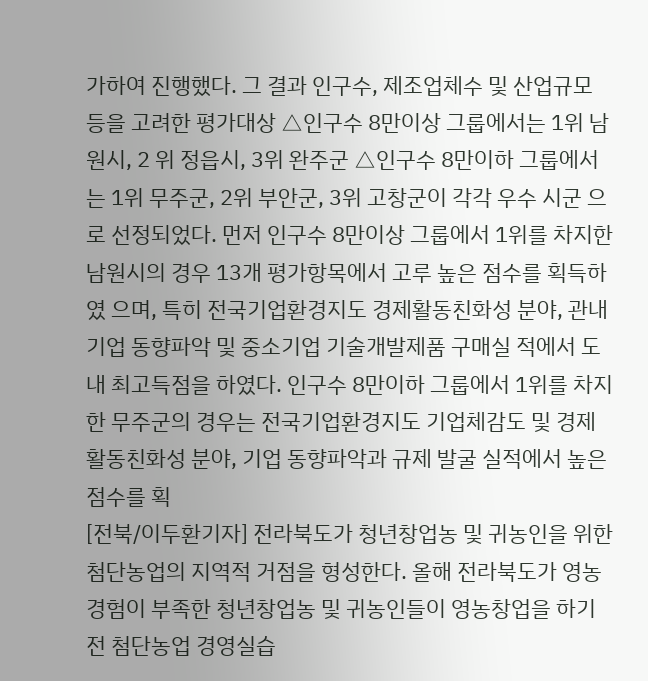가하여 진행했다. 그 결과 인구수, 제조업체수 및 산업규모 등을 고려한 평가대상 △인구수 8만이상 그룹에서는 1위 남원시, 2 위 정읍시, 3위 완주군 △인구수 8만이하 그룹에서는 1위 무주군, 2위 부안군, 3위 고창군이 각각 우수 시군 으로 선정되었다. 먼저 인구수 8만이상 그룹에서 1위를 차지한 남원시의 경우 13개 평가항목에서 고루 높은 점수를 획득하였 으며, 특히 전국기업환경지도 경제활동친화성 분야, 관내 기업 동향파악 및 중소기업 기술개발제품 구매실 적에서 도내 최고득점을 하였다. 인구수 8만이하 그룹에서 1위를 차지한 무주군의 경우는 전국기업환경지도 기업체감도 및 경제활동친화성 분야, 기업 동향파악과 규제 발굴 실적에서 높은 점수를 획
[전북/이두환기자] 전라북도가 청년창업농 및 귀농인을 위한 첨단농업의 지역적 거점을 형성한다. 올해 전라북도가 영농 경험이 부족한 청년창업농 및 귀농인들이 영농창업을 하기 전 첨단농업 경영실습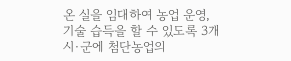온 실을 임대하여 농업 운영, 기술 습득을 할 수 있도록 3개 시·군에 첨단농업의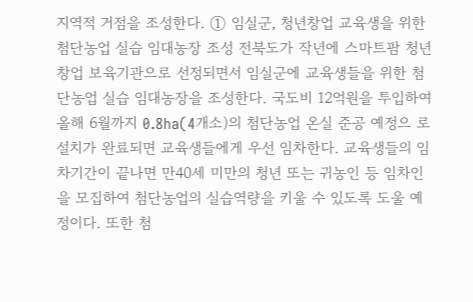지역적 거점을 조성한다. ① 임실군, 청년창업 교육생을 위한 첨단농업 실습 임대농장 조성 전북도가 작년에 스마트팜 청년창업 보육기관으로 선정되면서 임실군에 교육생들을 위한 첨단농업 실습 임대농장을 조성한다. 국도비 12억원을 투입하여 올해 6월까지 0.8ha(4개소)의 첨단농업 온실 준공 예정으 로 설치가 완료되면 교육생들에게 우선 임차한다. 교육생들의 임차기간이 끝나면 만40세 미만의 청년 또는 귀농인 등 임차인을 모집하여 첨단농업의 실습역량을 키울 수 있도록 도울 예정이다. 또한 첨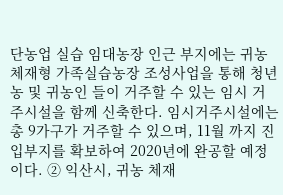단농업 실습 임대농장 인근 부지에는 귀농 체재형 가족실습농장 조성사업을 통해 청년농 및 귀농인 들이 거주할 수 있는 임시 거주시설을 함께 신축한다. 임시거주시설에는 총 9가구가 거주할 수 있으며, 11월 까지 진입부지를 확보하여 2020년에 완공할 예정이다. ② 익산시, 귀농 체재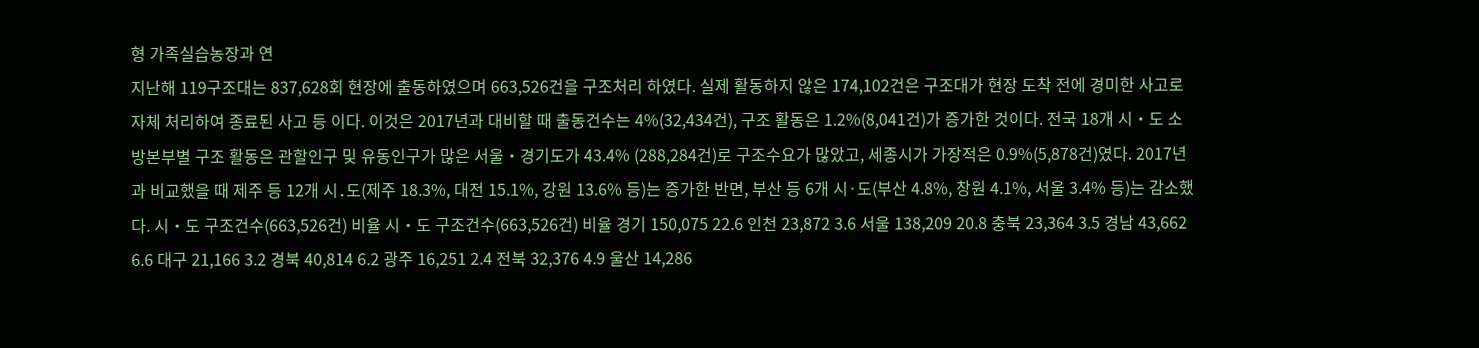형 가족실습농장과 연
지난해 119구조대는 837,628회 현장에 출동하였으며 663,526건을 구조처리 하였다. 실제 활동하지 않은 174,102건은 구조대가 현장 도착 전에 경미한 사고로 자체 처리하여 종료된 사고 등 이다. 이것은 2017년과 대비할 때 출동건수는 4%(32,434건), 구조 활동은 1.2%(8,041건)가 증가한 것이다. 전국 18개 시‧도 소방본부별 구조 활동은 관할인구 및 유동인구가 많은 서울‧경기도가 43.4% (288,284건)로 구조수요가 많았고, 세종시가 가장적은 0.9%(5,878건)였다. 2017년과 비교했을 때 제주 등 12개 시․도(제주 18.3%, 대전 15.1%, 강원 13.6% 등)는 증가한 반면, 부산 등 6개 시·도(부산 4.8%, 창원 4.1%, 서울 3.4% 등)는 감소했다. 시‧도 구조건수(663,526건) 비율 시‧도 구조건수(663,526건) 비율 경기 150,075 22.6 인천 23,872 3.6 서울 138,209 20.8 충북 23,364 3.5 경남 43,662 6.6 대구 21,166 3.2 경북 40,814 6.2 광주 16,251 2.4 전북 32,376 4.9 울산 14,286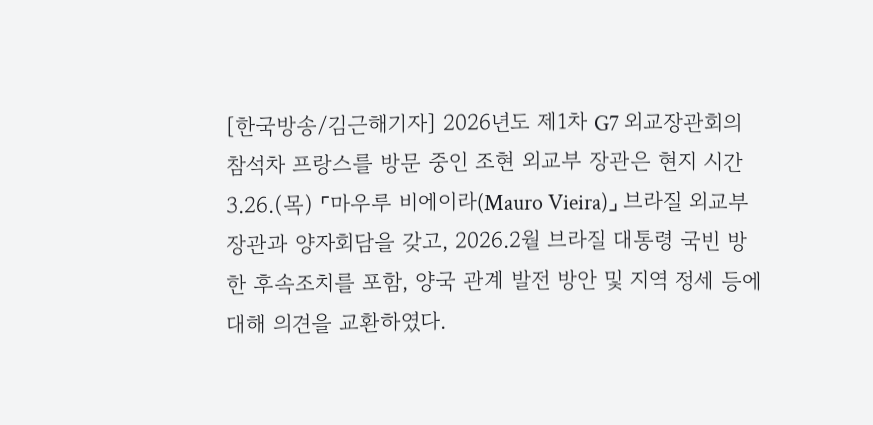[한국방송/김근해기자] 2026년도 제1차 G7 외교장관회의 참석차 프랑스를 방문 중인 조현 외교부 장관은 현지 시간 3.26.(목) ⌜마우루 비에이라(Mauro Vieira)⌟ 브라질 외교부 장관과 양자회담을 갖고, 2026.2월 브라질 대통령 국빈 방한 후속조치를 포함, 양국 관계 발전 방안 및 지역 정세 등에 대해 의견을 교환하였다.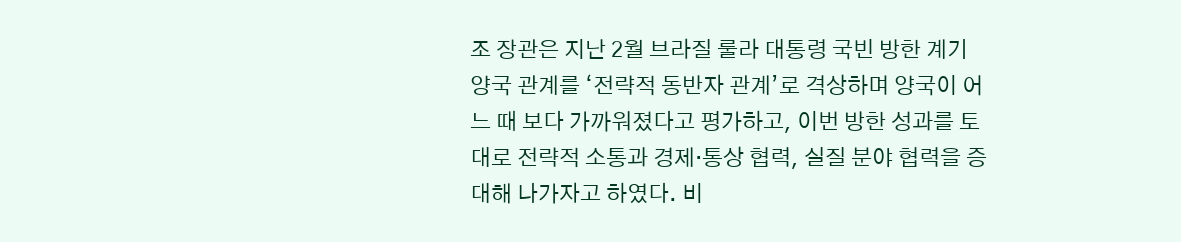조 장관은 지난 2월 브라질 룰라 대통령 국빈 방한 계기 양국 관계를 ‘전략적 동반자 관계’로 격상하며 양국이 어느 때 보다 가까워졌다고 평가하고, 이번 방한 성과를 토대로 전략적 소통과 경제·통상 협력, 실질 분야 협력을 증대해 나가자고 하였다. 비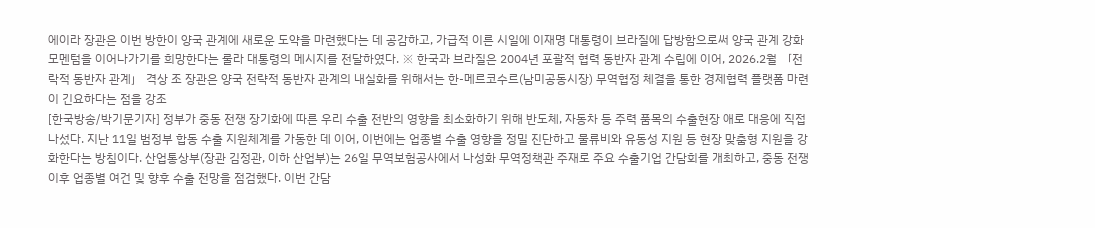에이라 장관은 이번 방한이 양국 관계에 새로운 도약을 마련했다는 데 공감하고, 가급적 이른 시일에 이재명 대통령이 브라질에 답방함으로써 양국 관계 강화 모멘텀을 이어나가기를 희망한다는 룰라 대통령의 메시지를 전달하였다. ※ 한국과 브라질은 2004년 포괄적 협력 동반자 관계 수립에 이어, 2026.2월 「전락적 동반자 관계」 격상 조 장관은 양국 전략적 동반자 관계의 내실화를 위해서는 한-메르코수르(남미공동시장) 무역협정 체결을 통한 경제협력 플랫폼 마련이 긴요하다는 점을 강조
[한국방송/박기문기자] 정부가 중동 전쟁 장기화에 따른 우리 수출 전반의 영향을 최소화하기 위해 반도체, 자동차 등 주력 품목의 수출현장 애로 대응에 직접 나섰다. 지난 11일 범정부 합동 수출 지원체계를 가동한 데 이어, 이번에는 업종별 수출 영향을 정밀 진단하고 물류비와 유동성 지원 등 현장 맞춤형 지원을 강화한다는 방침이다. 산업통상부(장관 김정관, 이하 산업부)는 26일 무역보험공사에서 나성화 무역정책관 주재로 주요 수출기업 간담회를 개최하고, 중동 전쟁 이후 업종별 여건 및 향후 수출 전망을 점검했다. 이번 간담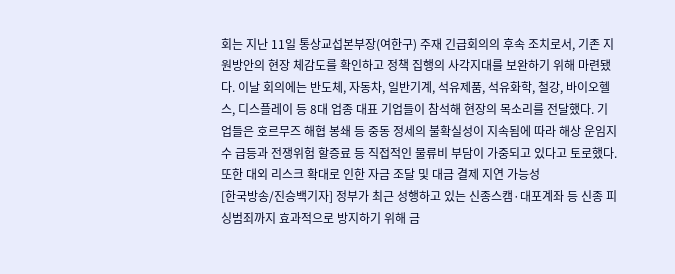회는 지난 11일 통상교섭본부장(여한구) 주재 긴급회의의 후속 조치로서, 기존 지원방안의 현장 체감도를 확인하고 정책 집행의 사각지대를 보완하기 위해 마련됐다. 이날 회의에는 반도체, 자동차, 일반기계, 석유제품, 석유화학, 철강, 바이오헬스, 디스플레이 등 8대 업종 대표 기업들이 참석해 현장의 목소리를 전달했다. 기업들은 호르무즈 해협 봉쇄 등 중동 정세의 불확실성이 지속됨에 따라 해상 운임지수 급등과 전쟁위험 할증료 등 직접적인 물류비 부담이 가중되고 있다고 토로했다. 또한 대외 리스크 확대로 인한 자금 조달 및 대금 결제 지연 가능성
[한국방송/진승백기자] 정부가 최근 성행하고 있는 신종스캠·대포계좌 등 신종 피싱범죄까지 효과적으로 방지하기 위해 금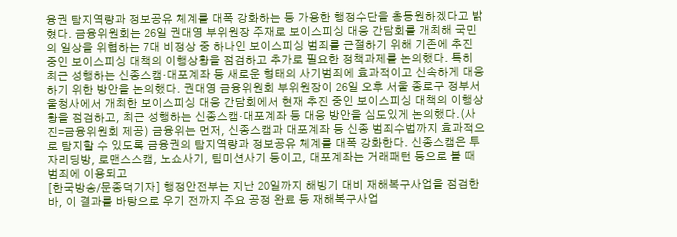융권 탐지역량과 정보공유 체계를 대폭 강화하는 등 가용한 행정수단을 총동원하겠다고 밝혔다. 금융위원회는 26일 권대영 부위원장 주재로 보이스피싱 대응 간담회를 개최해 국민의 일상을 위협하는 7대 비정상 중 하나인 보이스피싱 범죄를 근절하기 위해 기존에 추진 중인 보이스피싱 대책의 이행상황을 점검하고 추가로 필요한 정책과제를 논의했다. 특히 최근 성행하는 신종스캠·대포계좌 등 새로운 형태의 사기범죄에 효과적이고 신속하게 대응하기 위한 방안을 논의했다. 권대영 금융위원회 부위원장이 26일 오후 서울 종로구 정부서울청사에서 개최한 보이스피싱 대응 간담회에서 현재 추진 중인 보이스피싱 대책의 이행상황을 점검하고, 최근 성행하는 신종스캠·대포계좌 등 대응 방안을 심도있게 논의했다.(사진=금융위원회 제공) 금융위는 먼저, 신종스캠과 대포계좌 등 신종 범죄수법까지 효과적으로 탐지할 수 있도록 금융권의 탐지역량과 정보공유 체계를 대폭 강화한다. 신종스캠은 투자리딩방, 로맨스스캠, 노쇼사기, 팀미션사기 등이고, 대포계좌는 거래패턴 등으로 볼 때 범죄에 이용되고
[한국방송/문종덕기자] 행정안전부는 지난 20일까지 해빙기 대비 재해복구사업을 점검한 바, 이 결과를 바탕으로 우기 전까지 주요 공정 완료 등 재해복구사업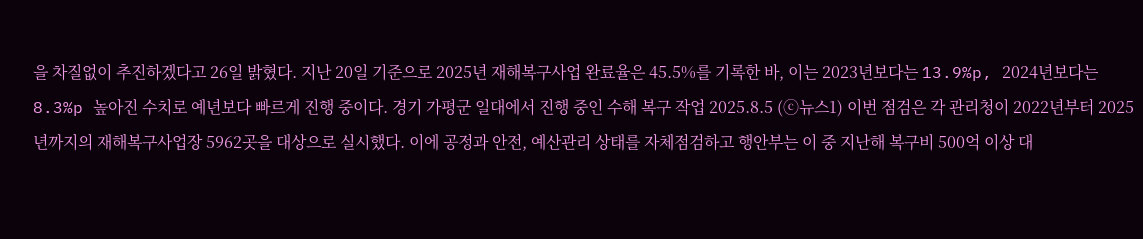을 차질없이 추진하겠다고 26일 밝혔다. 지난 20일 기준으로 2025년 재해복구사업 완료율은 45.5%를 기록한 바, 이는 2023년보다는 13.9%p, 2024년보다는 8.3%p 높아진 수치로 예년보다 빠르게 진행 중이다. 경기 가평군 일대에서 진행 중인 수해 복구 작업 2025.8.5 (ⓒ뉴스1) 이번 점검은 각 관리청이 2022년부터 2025년까지의 재해복구사업장 5962곳을 대상으로 실시했다. 이에 공정과 안전, 예산관리 상태를 자체점검하고 행안부는 이 중 지난해 복구비 500억 이상 대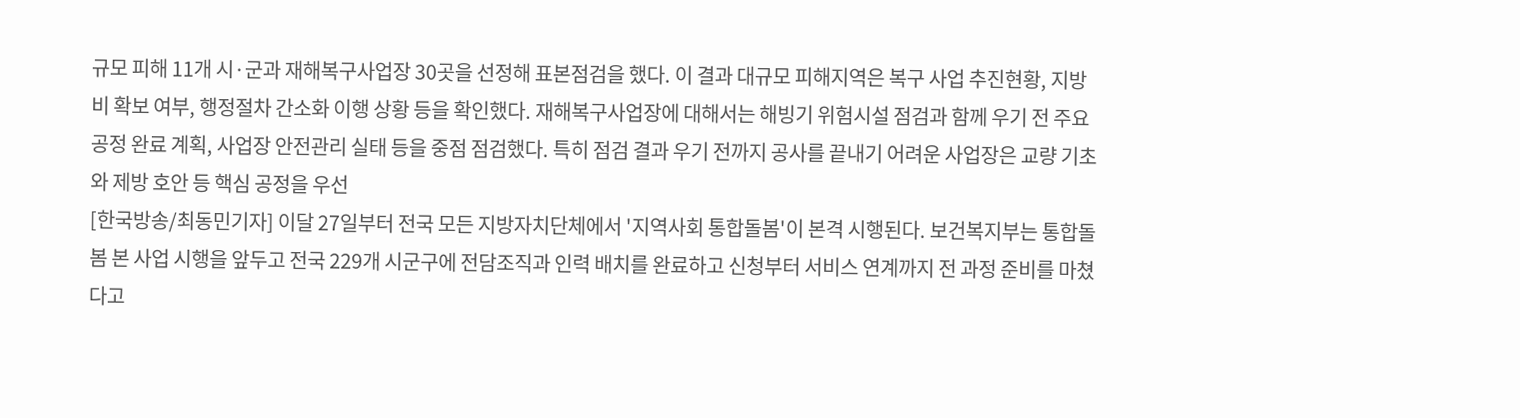규모 피해 11개 시·군과 재해복구사업장 30곳을 선정해 표본점검을 했다. 이 결과 대규모 피해지역은 복구 사업 추진현황, 지방비 확보 여부, 행정절차 간소화 이행 상황 등을 확인했다. 재해복구사업장에 대해서는 해빙기 위험시설 점검과 함께 우기 전 주요 공정 완료 계획, 사업장 안전관리 실태 등을 중점 점검했다. 특히 점검 결과 우기 전까지 공사를 끝내기 어려운 사업장은 교량 기초와 제방 호안 등 핵심 공정을 우선
[한국방송/최동민기자] 이달 27일부터 전국 모든 지방자치단체에서 '지역사회 통합돌봄'이 본격 시행된다. 보건복지부는 통합돌봄 본 사업 시행을 앞두고 전국 229개 시군구에 전담조직과 인력 배치를 완료하고 신청부터 서비스 연계까지 전 과정 준비를 마쳤다고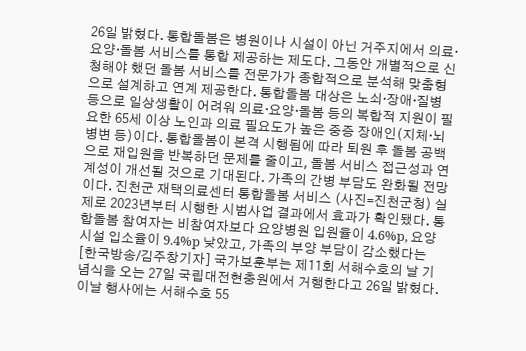26일 밝혔다. 통합돌봄은 병원이나 시설이 아닌 거주지에서 의료·요양·돌봄 서비스를 통합 제공하는 제도다. 그동안 개별적으로 신청해야 했던 돌봄 서비스를 전문가가 종합적으로 분석해 맞춤형으로 설계하고 연계 제공한다. 통합돌봄 대상은 노쇠·장애·질병 등으로 일상생활이 어려워 의료·요양·돌봄 등의 복합적 지원이 필요한 65세 이상 노인과 의료 필요도가 높은 중증 장애인(지체·뇌병변 등)이다. 통합돌봄이 본격 시행됨에 따라 퇴원 후 돌봄 공백으로 재입원을 반복하던 문제를 줄이고, 돌봄 서비스 접근성과 연계성이 개선될 것으로 기대된다. 가족의 간병 부담도 완화될 전망이다. 진천군 재택의료센터 통합돌봄 서비스 (사진=진천군청) 실제로 2023년부터 시행한 시범사업 결과에서 효과가 확인됐다. 통합돌봄 참여자는 비참여자보다 요양병원 입원율이 4.6%p, 요양시설 입소율이 9.4%p 낮았고, 가족의 부양 부담이 감소했다는
[한국방송/김주창기자] 국가보훈부는 제11회 서해수호의 날 기념식을 오는 27일 국립대전현충원에서 거행한다고 26일 밝혔다. 이날 행사에는 서해수호 55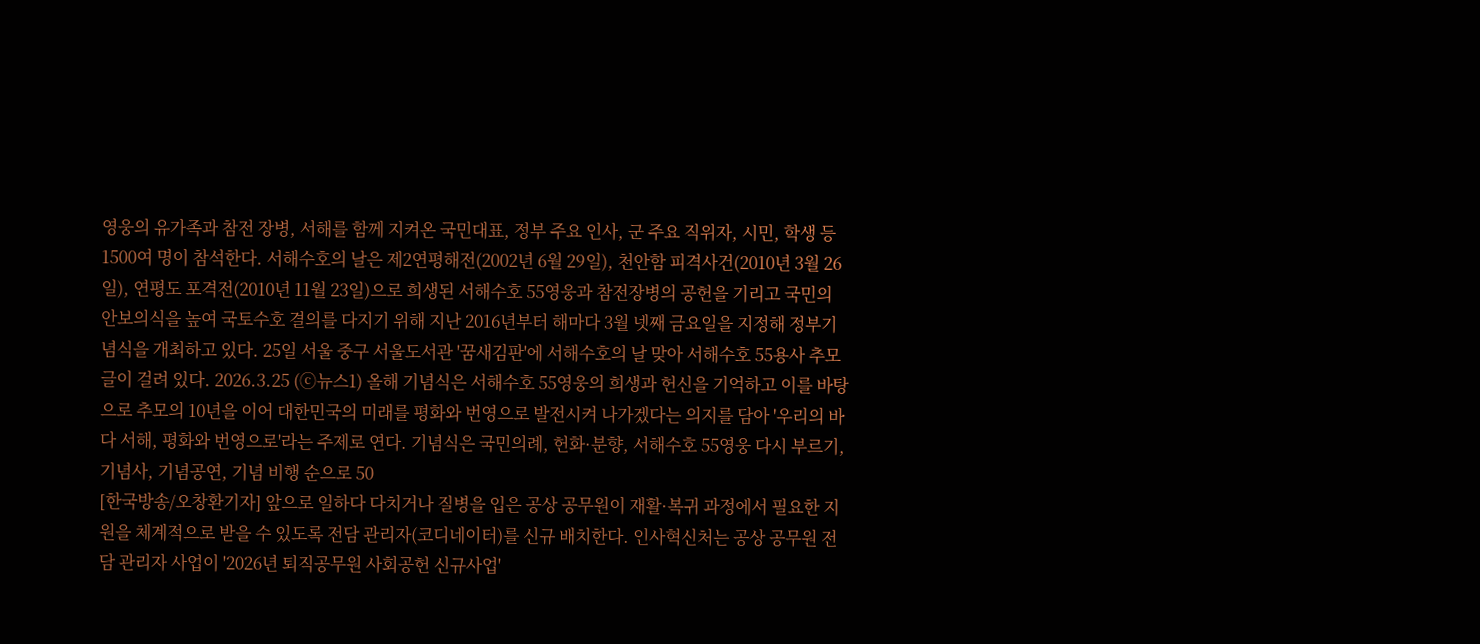영웅의 유가족과 참전 장병, 서해를 함께 지켜온 국민대표, 정부 주요 인사, 군 주요 직위자, 시민, 학생 등 1500여 명이 참석한다. 서해수호의 날은 제2연평해전(2002년 6월 29일), 천안함 피격사건(2010년 3월 26일), 연평도 포격전(2010년 11월 23일)으로 희생된 서해수호 55영웅과 참전장병의 공헌을 기리고 국민의 안보의식을 높여 국토수호 결의를 다지기 위해 지난 2016년부터 해마다 3월 넷째 금요일을 지정해 정부기념식을 개최하고 있다. 25일 서울 중구 서울도서관 '꿈새김판'에 서해수호의 날 맞아 서해수호 55용사 추모글이 걸려 있다. 2026.3.25 (ⓒ뉴스1) 올해 기념식은 서해수호 55영웅의 희생과 헌신을 기억하고 이를 바탕으로 추모의 10년을 이어 대한민국의 미래를 평화와 번영으로 발전시켜 나가겠다는 의지를 담아 '우리의 바다 서해, 평화와 번영으로'라는 주제로 연다. 기념식은 국민의례, 헌화·분향, 서해수호 55영웅 다시 부르기, 기념사, 기념공연, 기념 비행 순으로 50
[한국방송/오창환기자] 앞으로 일하다 다치거나 질병을 입은 공상 공무원이 재활·복귀 과정에서 필요한 지원을 체계적으로 받을 수 있도록 전담 관리자(코디네이터)를 신규 배치한다. 인사혁신처는 공상 공무원 전담 관리자 사업이 '2026년 퇴직공무원 사회공헌 신규사업'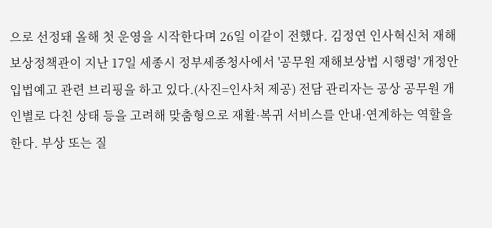으로 선정돼 올해 첫 운영을 시작한다며 26일 이같이 전했다. 김정연 인사혁신처 재해보상정책관이 지난 17일 세종시 정부세종청사에서 '공무원 재해보상법 시행령' 개정안 입법예고 관련 브리핑을 하고 있다.(사진=인사처 제공) 전담 관리자는 공상 공무원 개인별로 다친 상태 등을 고려해 맞춤형으로 재활·복귀 서비스를 안내·연계하는 역할을 한다. 부상 또는 질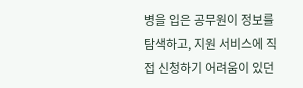병을 입은 공무원이 정보를 탐색하고, 지원 서비스에 직접 신청하기 어려움이 있던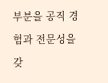부분을 공직 경험과 전문성을 갖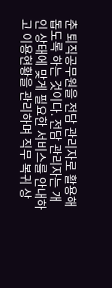춘 퇴직공무원을 전담 관리자로 활용해 돕도록 하는 것이다. 전담 관리자는 개인 상태에 맞게 필요한 서비스를 안내하고 이용현황을 관리하며 직무 복귀 상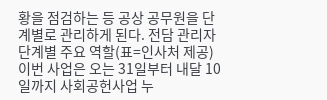황을 점검하는 등 공상 공무원을 단계별로 관리하게 된다. 전담 관리자 단계별 주요 역할(표=인사처 제공) 이번 사업은 오는 31일부터 내달 10일까지 사회공헌사업 누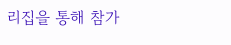리집을 통해 참가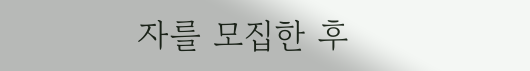자를 모집한 후